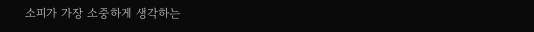소피가 가장 소중하게 생각하는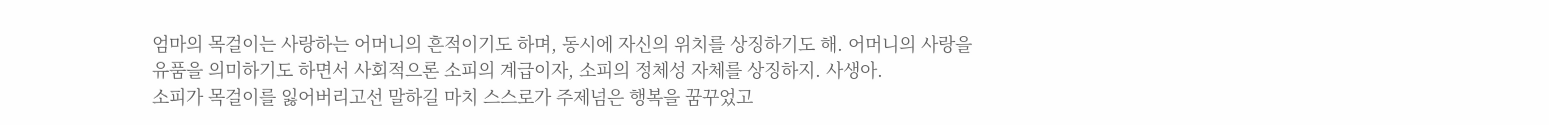엄마의 목걸이는 사랑하는 어머니의 흔적이기도 하며, 동시에 자신의 위치를 상징하기도 해. 어머니의 사랑을 유품을 의미하기도 하면서 사회적으론 소피의 계급이자, 소피의 정체성 자체를 상징하지. 사생아.
소피가 목걸이를 잃어버리고선 말하길 마치 스스로가 주제넘은 행복을 꿈꾸었고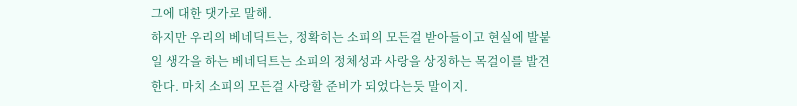그에 대한 댓가로 말해.
하지만 우리의 베네딕트는, 정확히는 소피의 모든걸 받아들이고 현실에 발붙일 생각을 하는 베네딕트는 소피의 정체성과 사랑을 상징하는 목걸이를 발견한다. 마치 소피의 모든걸 사랑할 준비가 되었다는듯 말이지.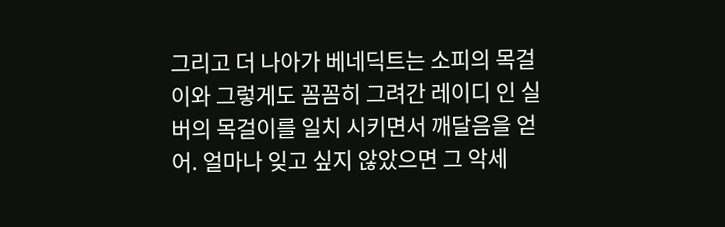그리고 더 나아가 베네딕트는 소피의 목걸이와 그렇게도 꼼꼼히 그려간 레이디 인 실버의 목걸이를 일치 시키면서 깨달음을 얻어. 얼마나 잊고 싶지 않았으면 그 악세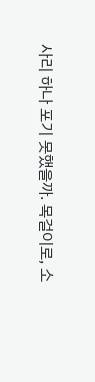사리 하나 포기 못했을까. 목걸이로, 소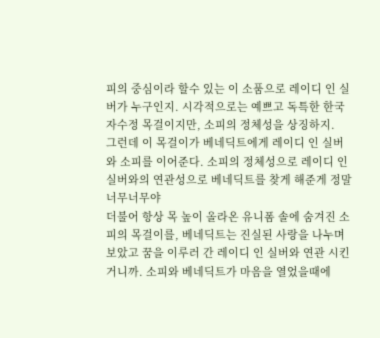피의 중심이라 할수 있는 이 소품으로 레이디 인 실버가 누구인지. 시각적으로는 예쁘고 독특한 한국자수정 목걸이지만, 소피의 정체성을 상징하지.
그런데 이 목걸이가 베네딕트에게 레이디 인 실버와 소피를 이어준다. 소피의 정체성으로 레이디 인 실버와의 연관성으로 베네딕트를 찾게 해준게 정말 너무너무야
더불어 항상 목 높이 올라온 유니폼 솔에 숨겨진 소피의 목걸이를, 베네딕트는 진실된 사랑을 나누며 보았고 꿈을 이루러 간 레이디 인 실버와 연관 시킨거니까. 소피와 베네딕트가 마음을 열었을때에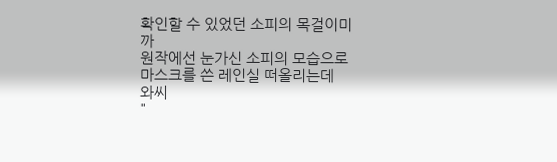확인할 수 있었던 소피의 목걸이미까
원작에선 눈가신 소피의 모습으로 마스크를 쓴 레인실 떠올리는데
와씨
"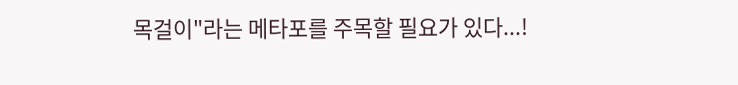목걸이"라는 메타포를 주목할 필요가 있다...!